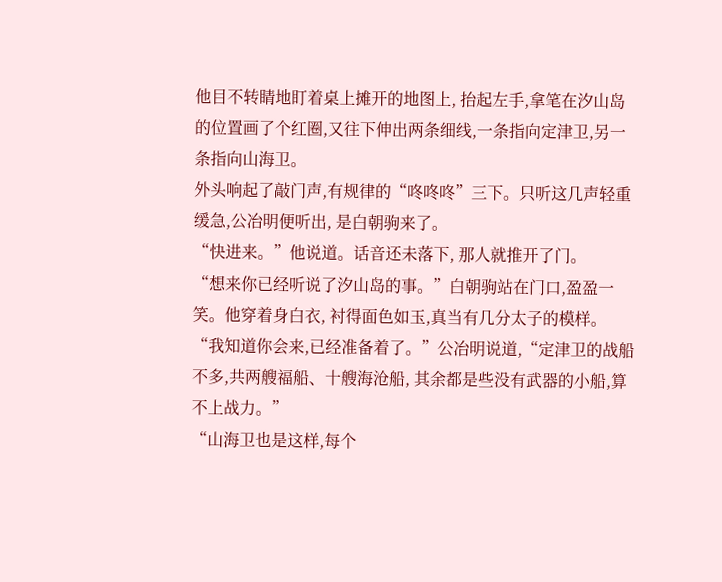他目不转睛地盯着桌上摊开的地图上, 抬起左手,拿笔在汐山岛的位置画了个红圈,又往下伸出两条细线,一条指向定津卫,另一条指向山海卫。
外头响起了敲门声,有规律的“咚咚咚”三下。只听这几声轻重缓急,公冶明便听出, 是白朝驹来了。
“快进来。”他说道。话音还未落下, 那人就推开了门。
“想来你已经听说了汐山岛的事。”白朝驹站在门口,盈盈一笑。他穿着身白衣, 衬得面色如玉,真当有几分太子的模样。
“我知道你会来,已经准备着了。”公冶明说道,“定津卫的战船不多,共两艘福船、十艘海沧船, 其余都是些没有武器的小船,算不上战力。”
“山海卫也是这样,每个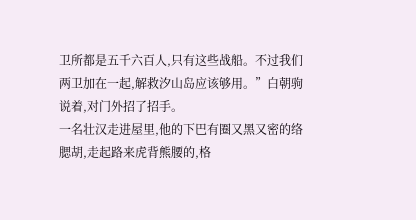卫所都是五千六百人,只有这些战船。不过我们两卫加在一起,解救汐山岛应该够用。”白朝驹说着,对门外招了招手。
一名壮汉走进屋里,他的下巴有圈又黑又密的络腮胡,走起路来虎背熊腰的,格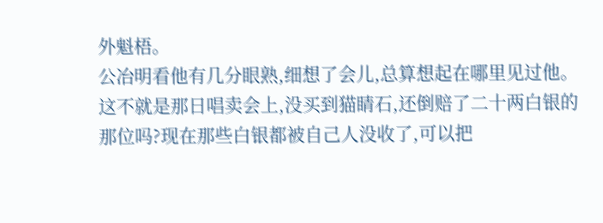外魁梧。
公冶明看他有几分眼熟,细想了会儿,总算想起在哪里见过他。
这不就是那日唱卖会上,没买到猫睛石,还倒赔了二十两白银的那位吗?现在那些白银都被自己人没收了,可以把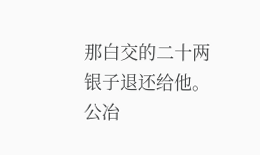那白交的二十两银子退还给他。
公冶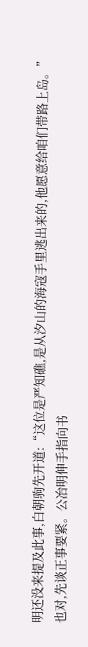明还没来提及此事,白朝驹先开道:“这位是严知礁,是从汐山的海寇手里逃出来的,他愿意给咱们带路上岛。”
也对,先谈正事要紧。公冶明伸手指向书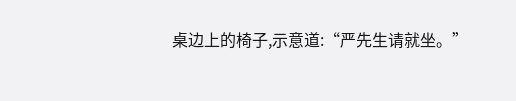桌边上的椅子,示意道:“严先生请就坐。”